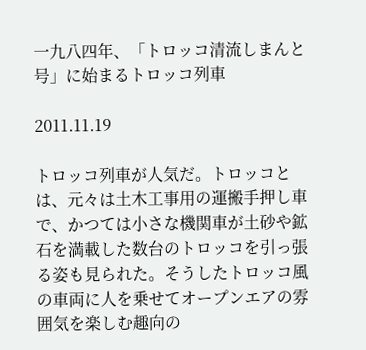一九八四年、「トロッコ清流しまんと号」に始まるトロッコ列車

2011.11.19

トロッコ列車が人気だ。トロッコとは、元々は土木工事用の運搬手押し車で、かつては小さな機関車が土砂や鉱石を満載した数台のトロッコを引っ張る姿も見られた。そうしたトロッコ風の車両に人を乗せてオープンエアの雰囲気を楽しむ趣向の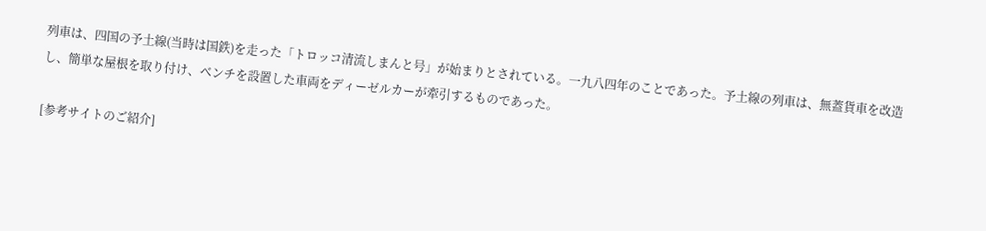列車は、四国の予土線(当時は国鉄)を走った「トロッコ清流しまんと号」が始まりとされている。一九八四年のことであった。予土線の列車は、無蓋貨車を改造し、簡単な屋根を取り付け、ベンチを設置した車両をディーゼルカーが牽引するものであった。

[参考サイトのご紹介]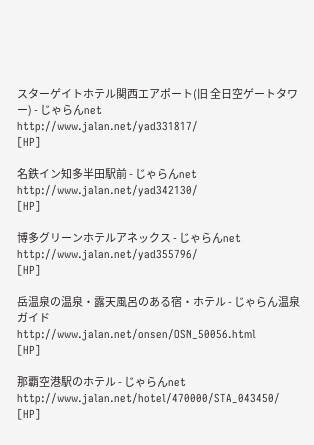スターゲイトホテル関西エアポート(旧 全日空ゲートタワー) - じゃらんnet
http://www.jalan.net/yad331817/
[HP]

名鉄イン知多半田駅前 - じゃらんnet
http://www.jalan.net/yad342130/
[HP]

博多グリーンホテルアネックス - じゃらんnet
http://www.jalan.net/yad355796/
[HP]

岳温泉の温泉・露天風呂のある宿・ホテル - じゃらん温泉ガイド
http://www.jalan.net/onsen/OSN_50056.html
[HP]

那覇空港駅のホテル - じゃらんnet
http://www.jalan.net/hotel/470000/STA_043450/
[HP]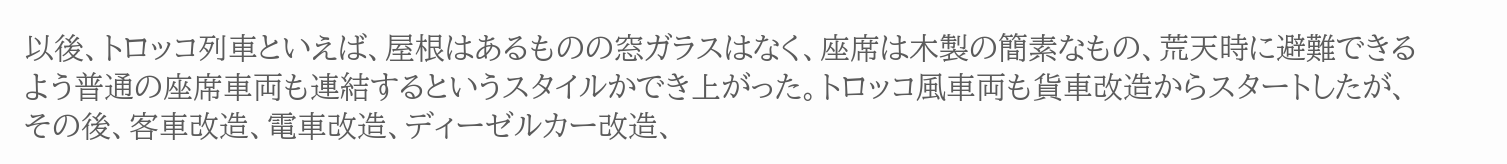以後、トロッコ列車といえば、屋根はあるものの窓ガラスはなく、座席は木製の簡素なもの、荒天時に避難できるよう普通の座席車両も連結するというスタイルかでき上がった。トロッコ風車両も貨車改造からスタートしたが、その後、客車改造、電車改造、ディーゼルカー改造、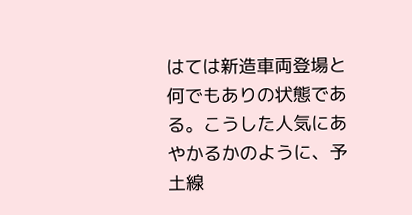はては新造車両登場と何でもありの状態である。こうした人気にあやかるかのように、予土線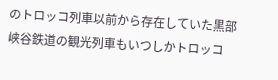のトロッコ列車以前から存在していた黒部峡谷鉄道の観光列車もいつしかトロッコ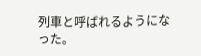列車と呼ばれるようになった。